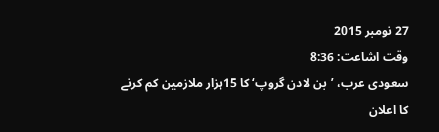27 نومبر 2015
وقت اشاعت: 8:36
سعودی عرب، ’بن لادن گروپ‘ کا 15ہزار ملازمین کم کرنے کا اعلان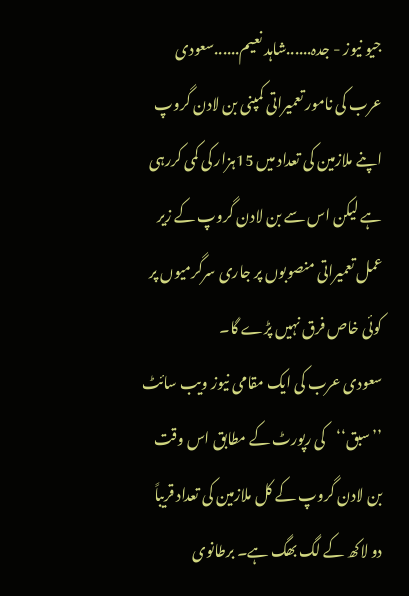جیو نیوز - جدہ......شاہد نعیم......سعودی عرب کی نامور تعمیراتی کمپنی بن لادن گروپ اپنے ملازمین کی تعداد میں 15ہزار کی کمی کررہی ہے لیکن اس سے بن لادن گروپ کے زیر عمل تعمیراتی منصوبوں پر جاری سرگرمیوں پر کوئی خاص فرق نہیں پڑے گا۔
سعودی عرب کی ایک مقامی نیوز ویب سائٹ ’’سبق‘‘کی رپورٹ کے مطابق اس وقت بن لادن گروپ کے کل ملازمین کی تعداد قریباً دو لاکھ کے لگ بھگ ہے۔ برطانوی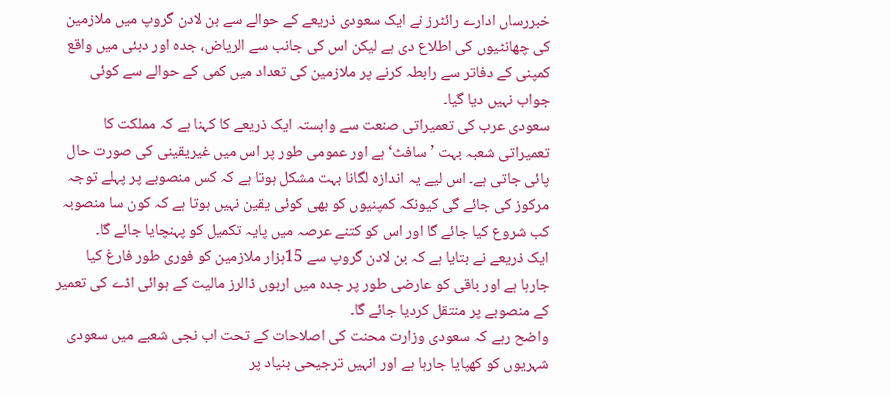خبررساں ادارے رائٹرز نے ایک سعودی ذریعے کے حوالے سے بن لادن گروپ میں ملازمین کی چھانٹیوں کی اطلاع دی ہے لیکن اس کی جانب سے الریاض، جدہ اور دبئی میں واقع کمپنی کے دفاتر سے رابطہ کرنے پر ملازمین کی تعداد میں کمی کے حوالے سے کوئی جواب نہیں دیا گیا۔
سعودی عرب کی تعمیراتی صنعت سے وابستہ ایک ذریعے کا کہنا ہے کہ مملکت کا تعمیراتی شعبہ بہت ’سافٹ‘ ہے اور عمومی طور پر اس میں غیریقینی کی صورت حال پائی جاتی ہے۔ اس لیے یہ اندازہ لگانا بہت مشکل ہوتا ہے کہ کس منصوبے پر پہلے توجہ مرکوز کی جائے گی کیونکہ کمپنیوں کو بھی کوئی یقین نہیں ہوتا ہے کہ کون سا منصوبہ کب شروع کیا جائے گا اور اس کو کتنے عرصہ میں پایہ تکمیل کو پہنچایا جائے گا۔
ایک ذریعے نے بتایا ہے کہ بن لادن گروپ سے 15ہزار ملازمین کو فوری طور فارغ کیا جارہا ہے اور باقی کو عارضی طور پر جدہ میں اربوں ڈالرز مالیت کے ہوائی اڈے کی تعمیر کے منصوبے پر منتقل کردیا جائے گا۔
واضح رہے کہ سعودی وزارت محنت کی اصلاحات کے تحت اب نجی شعبے میں سعودی شہریوں کو کھپایا جارہا ہے اور انہیں ترجیحی بنیاد پر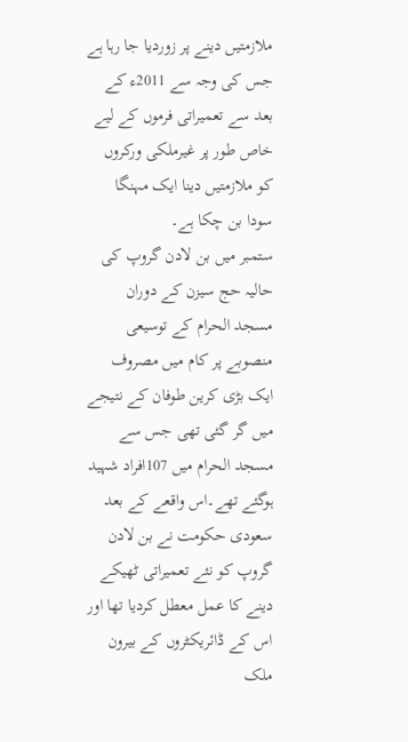ملازمتیں دینے پر زوردیا جا رہا ہے جس کی وجہ سے 2011ء کے بعد سے تعمیراتی فرموں کے لیے خاص طور پر غیرملکی ورکروں کو ملازمتیں دینا ایک مہنگا سودا بن چکا ہے۔
ستمبر میں بن لادن گروپ کی حالیہ حج سیزن کے دوران مسجد الحرام کے توسیعی منصوبے پر کام میں مصروف ایک بڑی کرین طوفان کے نتیجے میں گر گئی تھی جس سے مسجد الحرام میں 107افراد شہید ہوگئے تھے۔اس واقعے کے بعد سعودی حکومت نے بن لادن گروپ کو نئے تعمیراتی ٹھیکے دینے کا عمل معطل کردیا تھا اور اس کے ڈائریکٹروں کے بیرون ملک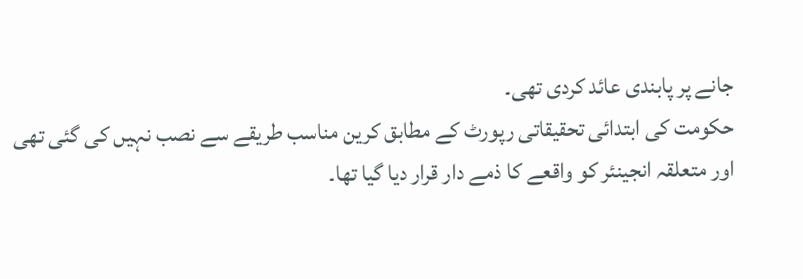جانے پر پابندی عائد کردی تھی۔
حکومت کی ابتدائی تحقیقاتی رپورٹ کے مطابق کرین مناسب طریقے سے نصب نہیں کی گئی تھی اور متعلقہ انجینئر کو واقعے کا ذمے دار قرار دیا گیا تھا۔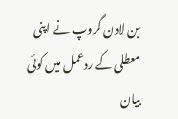بن لادن گروپ نے اپنی معطلی کے ردعمل میں کوئی بیان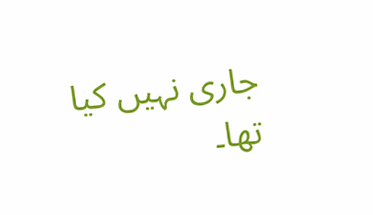جاری نہیں کیا تھا۔